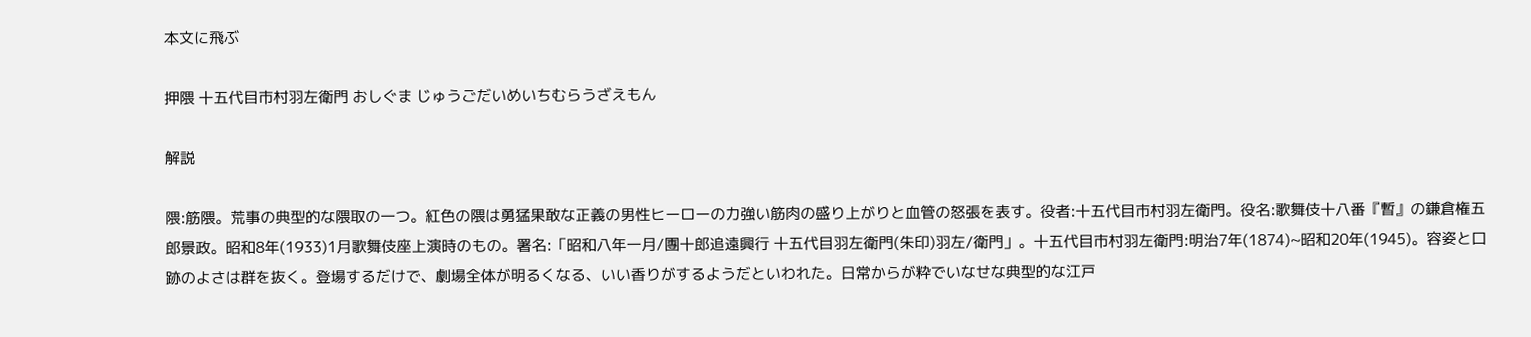本文に飛ぶ

押隈 十五代目市村羽左衛門 おしぐま じゅうごだいめいちむらうざえもん

解説

隈:筋隈。荒事の典型的な隈取の一つ。紅色の隈は勇猛果敢な正義の男性ヒーローの力強い筋肉の盛り上がりと血管の怒張を表す。役者:十五代目市村羽左衛門。役名:歌舞伎十八番『暫』の鎌倉権五郎景政。昭和8年(1933)1月歌舞伎座上演時のもの。署名:「昭和八年一月/團十郎追遠興行 十五代目羽左衛門(朱印)羽左/衛門」。十五代目市村羽左衛門:明治7年(1874)~昭和20年(1945)。容姿と口跡のよさは群を抜く。登場するだけで、劇場全体が明るくなる、いい香りがするようだといわれた。日常からが粋でいなせな典型的な江戸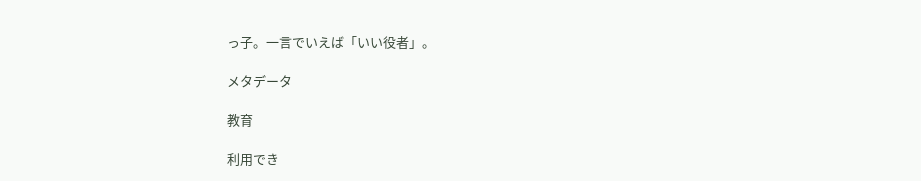っ子。一言でいえば「いい役者」。

メタデータ

教育

利用でき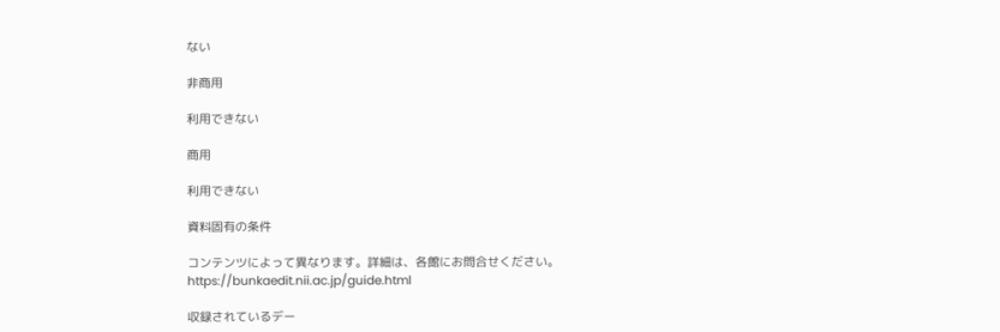ない

非商用

利用できない

商用

利用できない

資料固有の条件

コンテンツによって異なります。詳細は、各館にお問合せください。
https://bunkaedit.nii.ac.jp/guide.html

収録されているデー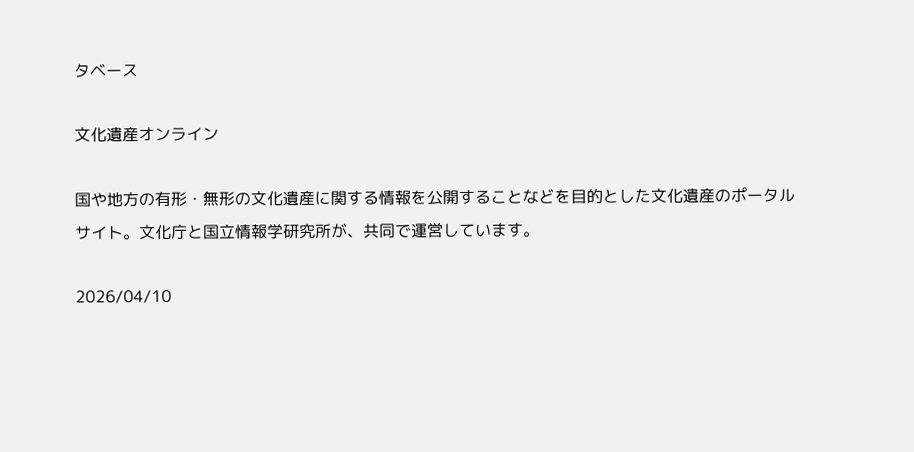タベース

文化遺産オンライン

国や地方の有形・無形の文化遺産に関する情報を公開することなどを目的とした文化遺産のポータルサイト。文化庁と国立情報学研究所が、共同で運営しています。

2026/04/10